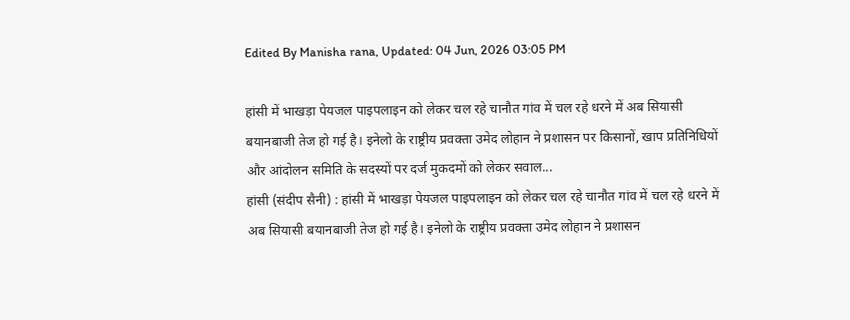Edited By Manisha rana, Updated: 04 Jun, 2026 03:05 PM

हांसी में भाखड़ा पेयजल पाइपलाइन को लेकर चल रहे चानौत गांव में चल रहे धरने में अब सियासी बयानबाजी तेज हो गई है। इनेलो के राष्ट्रीय प्रवक्ता उमेद लोहान ने प्रशासन पर किसानों, खाप प्रतिनिधियों और आंदोलन समिति के सदस्यों पर दर्ज मुकदमों को लेकर सवाल...
हांसी (संदीप सैनी) : हांसी में भाखड़ा पेयजल पाइपलाइन को लेकर चल रहे चानौत गांव में चल रहे धरने में अब सियासी बयानबाजी तेज हो गई है। इनेलो के राष्ट्रीय प्रवक्ता उमेद लोहान ने प्रशासन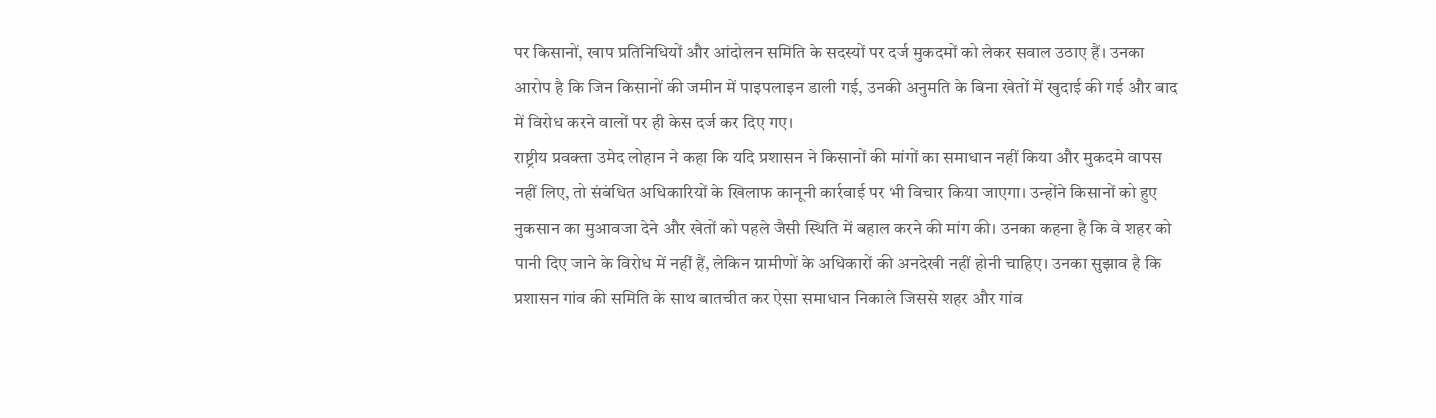पर किसानों, खाप प्रतिनिधियों और आंदोलन समिति के सदस्यों पर दर्ज मुकदमों को लेकर सवाल उठाए हैं। उनका आरोप है कि जिन किसानों की जमीन में पाइपलाइन डाली गई, उनकी अनुमति के बिना खेतों में खुदाई की गई और बाद में विरोध करने वालों पर ही केस दर्ज कर दिए गए।
राष्ट्रीय प्रवक्ता उमेद लोहान ने कहा कि यदि प्रशासन ने किसानों की मांगों का समाधान नहीं किया और मुकदमे वापस नहीं लिए, तो संबंधित अधिकारियों के खिलाफ कानूनी कार्रवाई पर भी विचार किया जाएगा। उन्होंने किसानों को हुए नुकसान का मुआवजा देने और खेतों को पहले जैसी स्थिति में बहाल करने की मांग की। उनका कहना है कि वे शहर को पानी दिए जाने के विरोध में नहीं हैं, लेकिन ग्रामीणों के अधिकारों की अनदेखी नहीं होनी चाहिए। उनका सुझाव है कि प्रशासन गांव की समिति के साथ बातचीत कर ऐसा समाधान निकाले जिससे शहर और गांव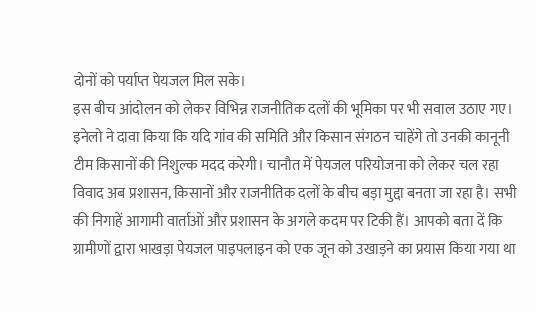दोनों को पर्याप्त पेयजल मिल सके।
इस बीच आंदोलन को लेकर विभिन्न राजनीतिक दलों की भूमिका पर भी सवाल उठाए गए। इनेलो ने दावा किया कि यदि गांव की समिति और किसान संगठन चाहेंगे तो उनकी कानूनी टीम किसानों की निशुल्क मदद करेगी। चानौत में पेयजल परियोजना को लेकर चल रहा विवाद अब प्रशासन, किसानों और राजनीतिक दलों के बीच बड़ा मुद्दा बनता जा रहा है। सभी की निगाहें आगामी वार्ताओं और प्रशासन के अगले कदम पर टिकी हैं। आपको बता दें कि ग्रामीणों द्वारा भाखड़ा पेयजल पाइपलाइन को एक जून को उखाड़ने का प्रयास किया गया था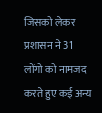जिसको लेकर प्रशासन ने 31 लोंगो को नामजद करते हुए कई अन्य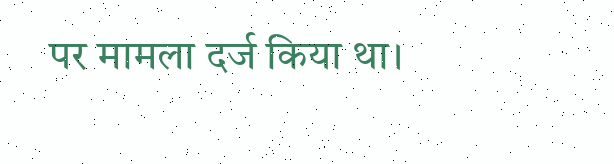पर मामला दर्ज किया था।